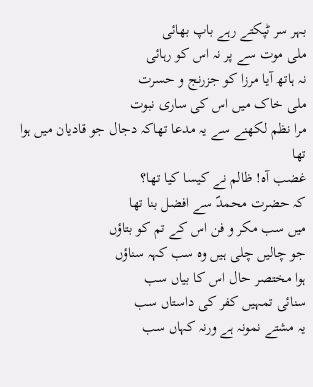بہر سر ٹپکتے رہے باپ بھائی
ملی موت سے پر نہ اس کو رہائی
نہ ہاتھ آیا مرزا کو جزرنج و حسرت
ملی خاک میں اس کی ساری نبوت
مرا نظم لکھنے سے یہ مدعا تھاکہ دجال جو قادیان میں ہوا تھا
غضب آہ! ظالم نے کیسا کیا تھا؟
کہ حضرت محمدؐ سے افضل بنا تھا
میں سب مکر و فن اس کے تم کو بتاؤں
جو چالیں چلی ہیں وہ سب کہہ سناؤں
ہوا مختصر حال اس کا بیاں سب
سنائی تمہیں کفر کی داستاں سب
یہ مشتے نمونہ ہے ورنہ کہاں سب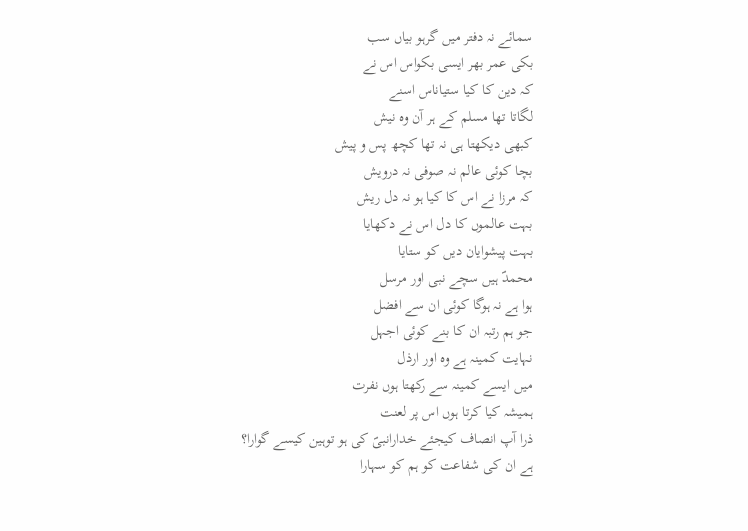سمائے نہ دفتر میں گرہو بیاں سب
بکی عمر بھر ایسی بکواس اس نے
کہ دین کا کیا ستیاناس اسنے
لگاتا تھا مسلم کے ہر آن وہ نیش
کبھی دیکھتا ہی نہ تھا کچھ پس و پیش
بچا کوئی عالم نہ صوفی نہ درویش
کہ مرزا نے اس کا کیا ہو نہ دل ریش
بہت عالموں کا دل اس نے دکھایا
بہت پیشوایان دیں کو ستایا
محمدؐ ہیں سچے نبی اور مرسل
ہوا ہے نہ ہوگا کوئی ان سے افضل
جو ہم رتبہ ان کا بنے کوئی اجہل
نہایت کمینہ ہے وہ اور ارذل
میں ایسے کمینہ سے رکھتا ہوں نفرت
ہمیشہ کیا کرتا ہوں اس پر لعنت
ذرا آپ انصاف کیجئے خدارانبیؐ کی ہو توہین کیسے گوارا؟
ہے ان کی شفاعت کو ہم کو سہارا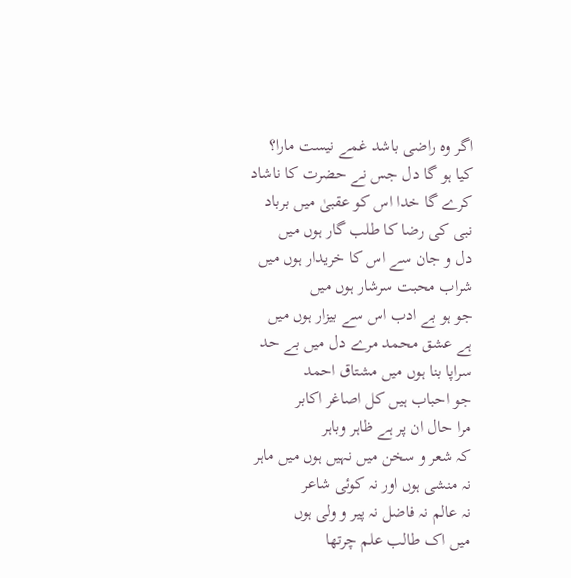اگر وہ راضی باشد غمے نیست مارا؟
کیا ہو گا دل جس نے حضرت کا ناشاد
کرے گا خدا اس کو عقبیٰ میں برباد
نبی کی رضا کا طلب گار ہوں میں
دل و جان سے اس کا خریدار ہوں میں
شراب محبت سرشار ہوں میں
جو ہو بے ادب اس سے بیزار ہوں میں
ہے عشق محمد مرے دل میں بے حد
سراپا بنا ہوں میں مشتاق احمد
جو احباب ہیں کل اصاغر اکابر
مرا حال ان پر ہے ظاہر وباہر
کہ شعر و سخن میں نہیں ہوں میں ماہر
نہ منشی ہوں اور نہ کوئی شاعر
نہ عالم نہ فاضل نہ پیر و ولی ہوں
میں اک طالب علم چرتھا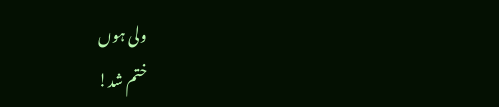ولی ہوں
ختم شد!